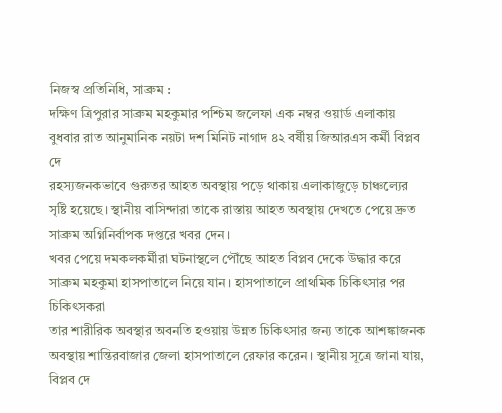নিজস্ব প্রতিনিধি, সাব্রুম :
দক্ষিণ ত্রিপুরার সাব্রুম মহকুমার পশ্চিম জলেফা এক নম্বর ওয়ার্ড এলাকায় বুধবার রাত আনুমানিক নয়টা দশ মিনিট নাগাদ ৪২ বর্ষীয় জিআরএস কর্মী বিপ্লব দে
রহস্যজনকভাবে গুরুতর আহত অবস্থায় পড়ে থাকায় এলাকাজুড়ে চাঞ্চল্যের সৃষ্টি হয়েছে। স্থানীয় বাসিন্দারা তাকে রাস্তায় আহত অবস্থায় দেখতে পেয়ে দ্রুত সাব্রুম অগ্নিনির্বাপক দপ্তরে খবর দেন।
খবর পেয়ে দমকলকর্মীরা ঘটনাস্থলে পৌঁছে আহত বিপ্লব দেকে উদ্ধার করে সাব্রুম মহকুমা হাসপাতালে নিয়ে যান। হাসপাতালে প্রাথমিক চিকিৎসার পর চিকিৎসকরা
তার শারীরিক অবস্থার অবনতি হওয়ায় উন্নত চিকিৎসার জন্য তাকে আশঙ্কাজনক অবস্থায় শান্তিরবাজার জেলা হাসপাতালে রেফার করেন। স্থানীয় সূত্রে জানা যায়, বিপ্লব দে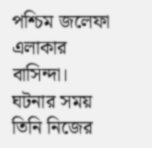পশ্চিম জলেফা এলাকার বাসিন্দা।
ঘটনার সময় তিনি নিজের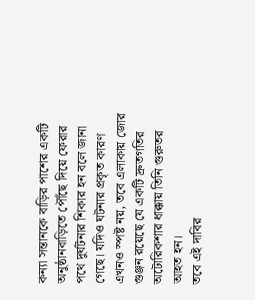কন্যা সন্তানকে বাড়ির পাশের একটি অনুষ্ঠানবাড়িতে পৌঁছে দিয়ে ফেরার পথে দুর্ঘটনার শিকার হন বলে জানা গেছে। যদিও ঘটনার প্রকৃত কারণ এখনও স্পষ্ট নয়, তবে এলাকায় জোর গুঞ্জন রয়েছে যে একটি দ্রুতগতির অটোরিকশার ধাক্কায় তিনি গুরুতর আহত হন।
তবে এই দাবির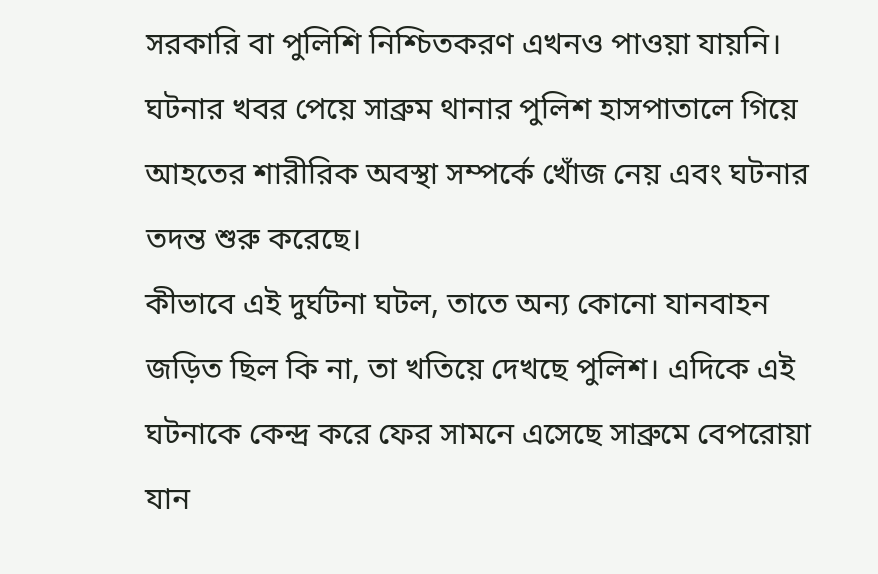সরকারি বা পুলিশি নিশ্চিতকরণ এখনও পাওয়া যায়নি। ঘটনার খবর পেয়ে সাব্রুম থানার পুলিশ হাসপাতালে গিয়ে আহতের শারীরিক অবস্থা সম্পর্কে খোঁজ নেয় এবং ঘটনার তদন্ত শুরু করেছে।
কীভাবে এই দুর্ঘটনা ঘটল, তাতে অন্য কোনো যানবাহন জড়িত ছিল কি না, তা খতিয়ে দেখছে পুলিশ। এদিকে এই ঘটনাকে কেন্দ্র করে ফের সামনে এসেছে সাব্রুমে বেপরোয়া যান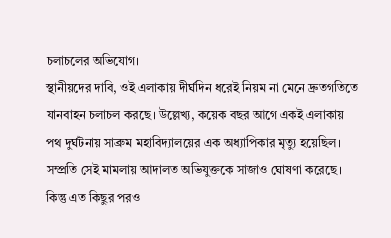চলাচলের অভিযোগ।
স্থানীয়দের দাবি, ওই এলাকায় দীর্ঘদিন ধরেই নিয়ম না মেনে দ্রুতগতিতে যানবাহন চলাচল করছে। উল্লেখ্য, কয়েক বছর আগে একই এলাকায় পথ দুর্ঘটনায় সাব্রুম মহাবিদ্যালয়ের এক অধ্যাপিকার মৃত্যু হয়েছিল।
সম্প্রতি সেই মামলায় আদালত অভিযুক্তকে সাজাও ঘোষণা করেছে। কিন্তু এত কিছুর পরও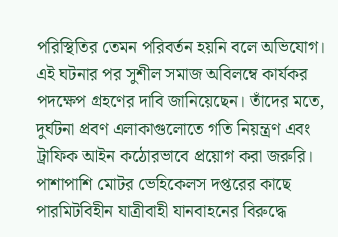পরিস্থিতির তেমন পরিবর্তন হয়নি বলে অভিযোগ।
এই ঘটনার পর সুশীল সমাজ অবিলম্বে কার্যকর পদক্ষেপ গ্রহণের দাবি জানিয়েছেন। তাঁদের মতে, দুর্ঘটনা প্রবণ এলাকাগুলোতে গতি নিয়ন্ত্রণ এবং ট্রাফিক আইন কঠোরভাবে প্রয়োগ করা জরুরি।
পাশাপাশি মোটর ভেহিকেলস দপ্তরের কাছে পারমিটবিহীন যাত্রীবাহী যানবাহনের বিরুদ্ধে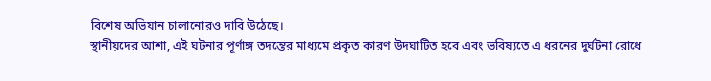বিশেষ অভিযান চালানোরও দাবি উঠেছে।
স্থানীয়দের আশা, এই ঘটনার পূর্ণাঙ্গ তদন্তের মাধ্যমে প্রকৃত কারণ উদঘাটিত হবে এবং ভবিষ্যতে এ ধরনের দুর্ঘটনা রোধে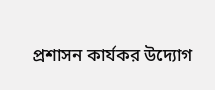প্রশাসন কার্যকর উদ্যোগ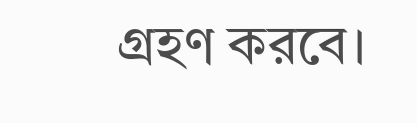গ্রহণ করবে।